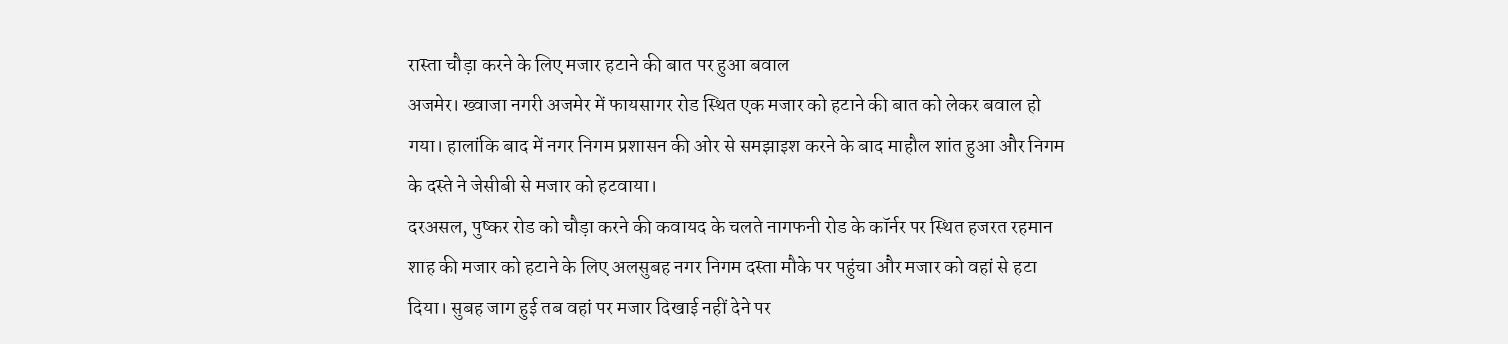रास्ता चौड़ा करने के लिए मजार हटाने की बात पर हुआ बवाल
अजमेर। ख्वाजा नगरी अजमेर में फायसागर रोड स्थित एक मजार को हटाने की बात को लेकर बवाल हो गया। हालांकि बाद में नगर निगम प्रशासन की ओर से समझाइश करने के बाद माहौल शांत हुआ और निगम के दस्ते ने जेसीबी से मजार को हटवाया।
दरअसल, पुष्कर रोड को चौड़ा करने की कवायद के चलते नागफनी रोड के कॉर्नर पर स्थित हजरत रहमान शाह की मजार को हटाने के लिए अलसुबह नगर निगम दस्ता मौके पर पहुंचा और मजार को वहां से हटा दिया। सुबह जाग हुई तब वहां पर मजार दिखाई नहीं देने पर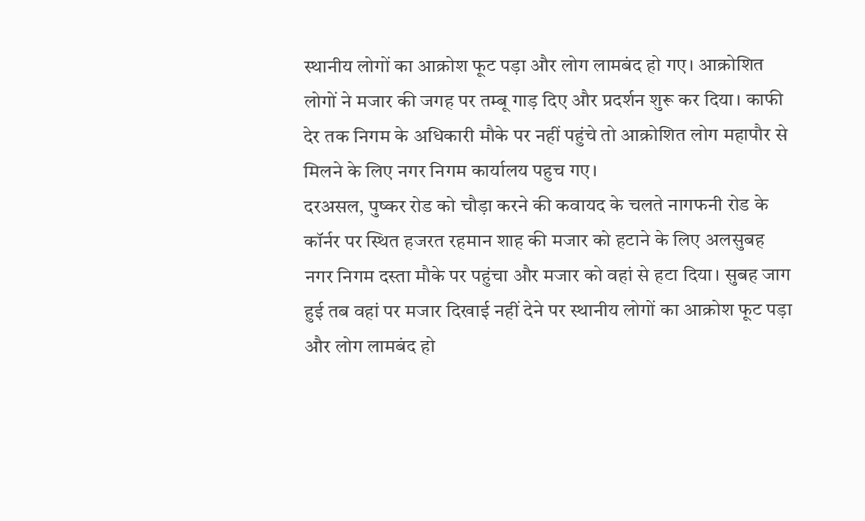स्थानीय लोगों का आक्रोश फूट पड़ा और लोग लामबंद हो गए। आक्रोशित लोगों ने मजार की जगह पर तम्बू गाड़ दिए और प्रदर्शन शुरू कर दिया। काफी देर तक निगम के अधिकारी मौके पर नहीं पहुंचे तो आक्रोशित लोग महापौर से मिलने के लिए नगर निगम कार्यालय पहुच गए।
दरअसल, पुष्कर रोड को चौड़ा करने की कवायद के चलते नागफनी रोड के कॉर्नर पर स्थित हजरत रहमान शाह की मजार को हटाने के लिए अलसुबह नगर निगम दस्ता मौके पर पहुंचा और मजार को वहां से हटा दिया। सुबह जाग हुई तब वहां पर मजार दिखाई नहीं देने पर स्थानीय लोगों का आक्रोश फूट पड़ा और लोग लामबंद हो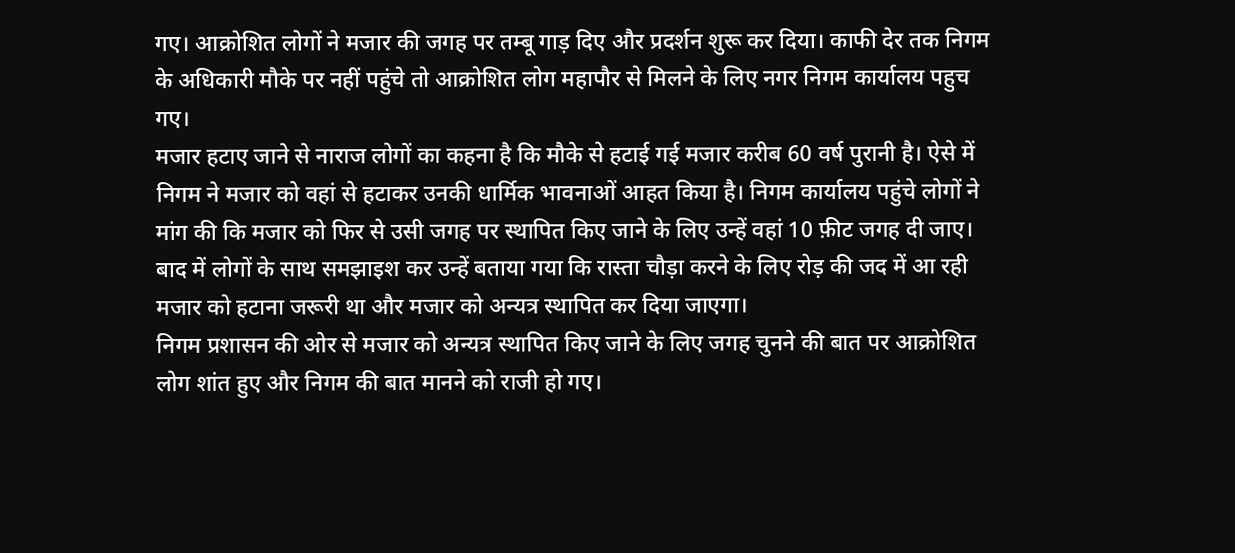गए। आक्रोशित लोगों ने मजार की जगह पर तम्बू गाड़ दिए और प्रदर्शन शुरू कर दिया। काफी देर तक निगम के अधिकारी मौके पर नहीं पहुंचे तो आक्रोशित लोग महापौर से मिलने के लिए नगर निगम कार्यालय पहुच गए।
मजार हटाए जाने से नाराज लोगों का कहना है कि मौके से हटाई गई मजार करीब 60 वर्ष पुरानी है। ऐसे में निगम ने मजार को वहां से हटाकर उनकी धार्मिक भावनाओं आहत किया है। निगम कार्यालय पहुंचे लोगों ने मांग की कि मजार को फिर से उसी जगह पर स्थापित किए जाने के लिए उन्हें वहां 10 फ़ीट जगह दी जाए। बाद में लोगों के साथ समझाइश कर उन्हें बताया गया कि रास्ता चौड़ा करने के लिए रोड़ की जद में आ रही मजार को हटाना जरूरी था और मजार को अन्यत्र स्थापित कर दिया जाएगा।
निगम प्रशासन की ओर से मजार को अन्यत्र स्थापित किए जाने के लिए जगह चुनने की बात पर आक्रोशित लोग शांत हुए और निगम की बात मानने को राजी हो गए।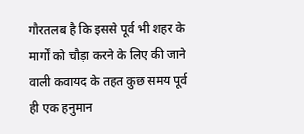गौरतलब है कि इससे पूर्व भी शहर के मार्गों को चौड़ा करने के लिए की जाने वाली कवायद के तहत कुछ समय पूर्व ही एक हनुमान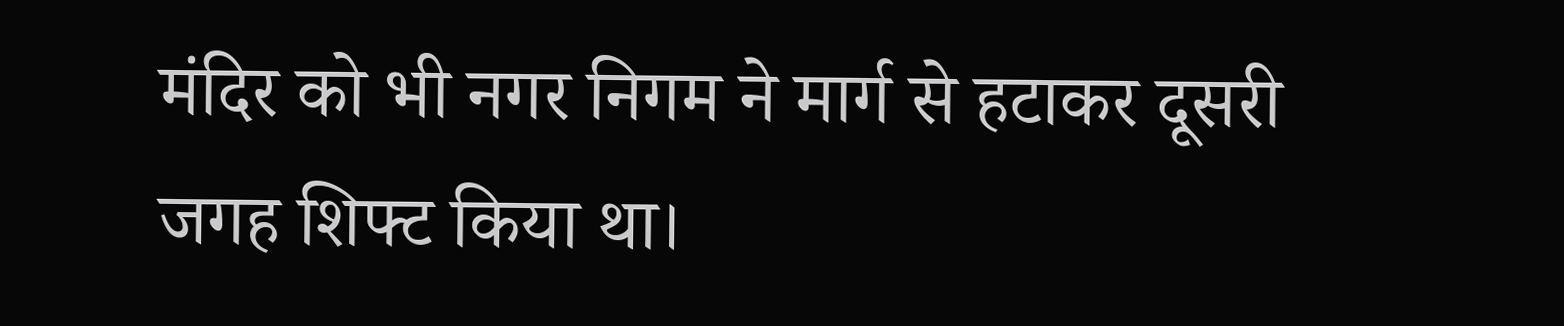मंदिर को भी नगर निगम ने मार्ग से हटाकर दूसरी जगह शिफ्ट किया था।